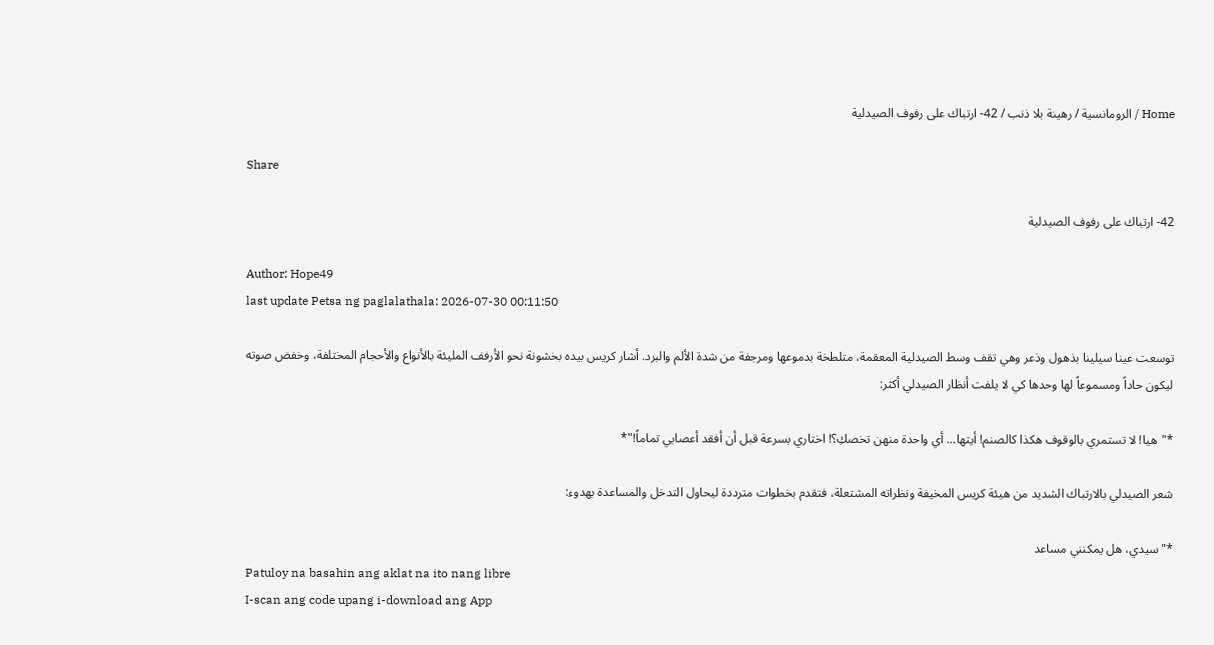Home / الرومانسية / رهينة بلا ذنب / 42- ارتباك على رفوف الصيدلية

Share

42- ارتباك على رفوف الصيدلية

Author: Hope49
last update Petsa ng paglalathala: 2026-07-30 00:11:50

توسعت عينا سيلينا بذهول وذعر وهي تقف وسط الصيدلية المعقمة، متلطخة بدموعها ومرجفة من شدة الألم والبرد. أشار كريس بيده بخشونة نحو الأرفف المليئة بالأنواع والأحجام المختلفة، وخفض صوته ليكون حاداً ومسموعاً لها وحدها كي لا يلفت أنظار الصيدلي أكثر:

*"هيا! لا تستمري بالوقوف هكذا كالصنم! أيتها... أي واحدة منهن تخصكِ؟! اختاري بسرعة قبل أن أفقد أعصابي تماماً!"*

شعر الصيدلي بالارتباك الشديد من هيئة كريس المخيفة ونظراته المشتعلة، فتقدم بخطوات مترددة ليحاول التدخل والمساعدة بهدوء:

*"سيدي، هل يمكنني مساعد
Patuloy na basahin ang aklat na ito nang libre
I-scan ang code upang i-download ang App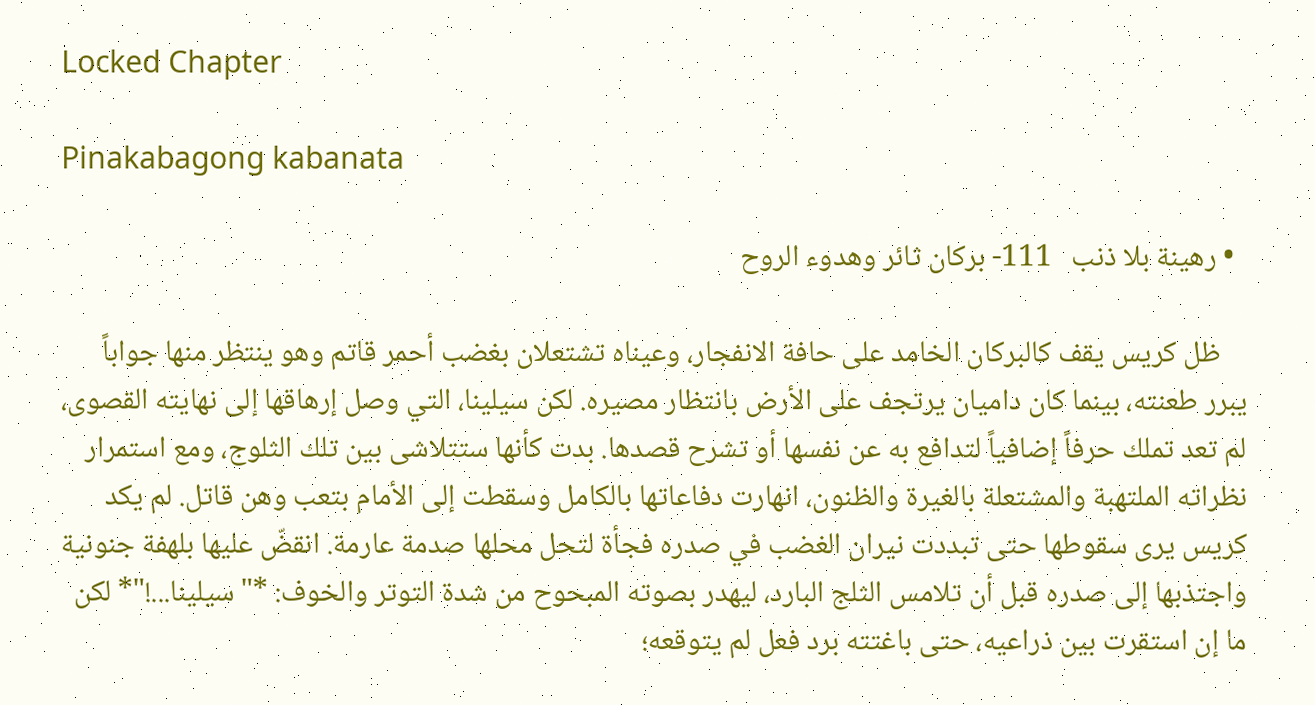Locked Chapter

Pinakabagong kabanata

  • رهينة بلا ذنب   111- بركان ثائر وهدوء الروح

    ظل كريس يقف كالبركان الخامد على حافة الانفجار، وعيناه تشتعلان بغضب أحمر قاتم وهو ينتظر منها جواباً يبرر طعنته، بينما كان داميان يرتجف على الأرض بانتظار مصيره. لكن سيلينا، التي وصل إرهاقها إلى نهايته القصوى، لم تعد تملك حرفاً إضافياً لتدافع به عن نفسها أو تشرح قصدها. بدت كأنها ستتلاشى بين تلك الثلوج، ومع استمرار نظراته الملتهبة والمشتعلة بالغيرة والظنون، انهارت دفاعاتها بالكامل وسقطت إلى الأمام بتعب وهن قاتل. لم يكد كريس يرى سقوطها حتى تبددت نيران الغضب في صدره فجأة لتحل محلها صدمة عارمة. انقضّ عليها بلهفة جنونية واجتذبها إلى صدره قبل أن تلامس الثلج البارد، ليهدر بصوته المبحوح من شدة التوتر والخوف: *"سيلينا...!"* لكن ما إن استقرت بين ذراعيه، حتى باغتته برد فعل لم يتوقعه؛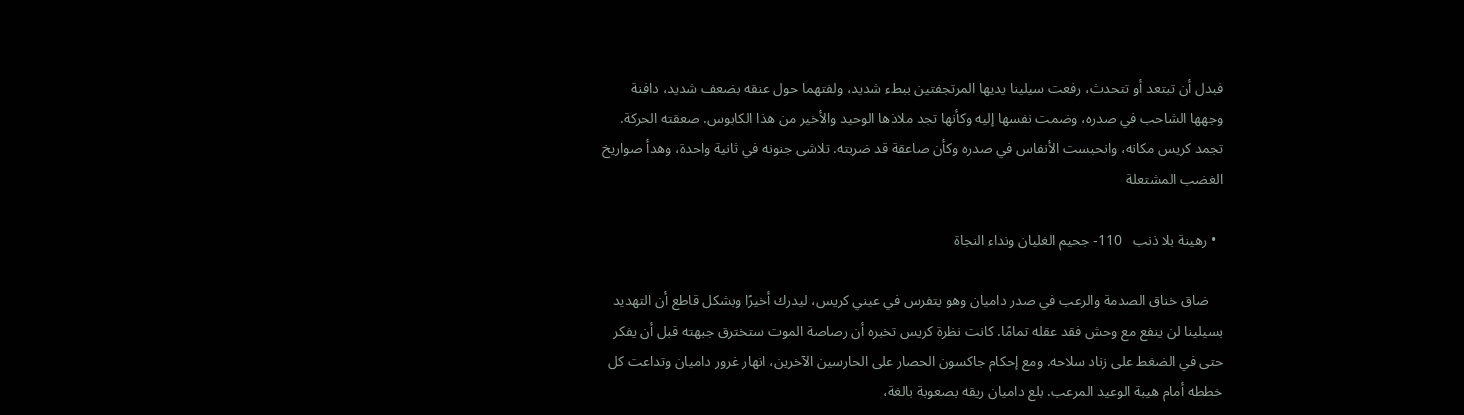فبدل أن تبتعد أو تتحدث، رفعت سيلينا يديها المرتجفتين ببطء شديد، ولفتهما حول عنقه بضعف شديد، دافنة وجهها الشاحب في صدره، وضمت نفسها إليه وكأنها تجد ملاذها الوحيد والأخير من هذا الكابوس. صعقته الحركة. تجمد كريس مكانه، وانحبست الأنفاس في صدره وكأن صاعقة قد ضربته. تلاشى جنونه في ثانية واحدة، وهدأ صواريخ الغضب المشتعلة

  • رهينة بلا ذنب   110- جحيم الغليان ونداء النجاة

    ضاق خناق الصدمة والرعب في صدر داميان وهو يتفرس في عيني كريس، ليدرك أخيرًا وبشكل قاطع أن التهديد بسيلينا لن ينفع مع وحش فقد عقله تمامًا. كانت نظرة كريس تخبره أن رصاصة الموت ستخترق جبهته قبل أن يفكر حتى في الضغط على زناد سلاحه. ومع إحكام جاكسون الحصار على الحارسين الآخرين، انهار غرور داميان وتداعت كل خططه أمام هيبة الوعيد المرعب. بلع داميان ريقه بصعوبة بالغة،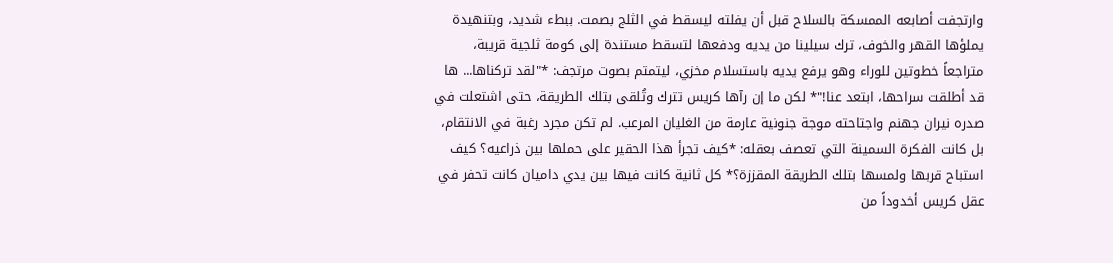وارتجفت أصابعه الممسكة بالسلاح قبل أن يفلته ليسقط في الثلج بصمت. ببطء شديد، وبتنهيدة يملؤها القهر والخوف، ترك سيلينا من يديه ودفعها لتسقط مستندة إلى كومة ثلجية قريبة، متراجعاً خطوتين للوراء وهو يرفع يديه باستسلام مخزي، ليتمتم بصوت مرتجف: *"لقد تركناها... ها قد أطلقت سراحها، ابتعد عنا!"* لكن ما إن رآها كريس تترك وتُلقى بتلك الطريقة، حتى اشتعلت في صدره نيران جهنم واجتاحته موجة جنونية عارمة من الغليان المرعب. لم تكن مجرد رغبة في الانتقام، بل كانت الفكرة السمينة التي تعصف بعقله: *كيف تجرأ هذا الحقير على حملها بين ذراعيه؟ كيف استباح قربها ولمسها بتلك الطريقة المقززة؟* كل ثانية كانت فيها بين يدي داميان كانت تحفر في عقل كريس أخدوداً من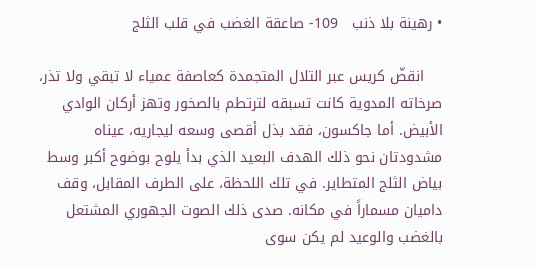• رهينة بلا ذنب   109- صاعقة الغضب في قلب الثلج

    انقضّ كريس عبر التلال المتجمدة كعاصفة عمياء لا تبقي ولا تذر، صرخاته المدوية كانت تسبقه لترتطم بالصخور وتهز أركان الوادي الأبيض. أما جاكسون، فقد بذل أقصى وسعه ليجاريه، عيناه مشدودتان نحو ذلك الهدف البعيد الذي بدأ يلوح بوضوح أكبر وسط بياض الثلج المتطاير. في تلك اللحظة، على الطرف المقابل، وقف داميان مسماراً في مكانه. صدى ذلك الصوت الجهوري المشتعل بالغضب والوعيد لم يكن سوى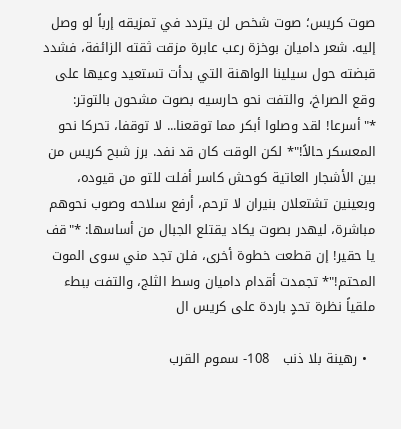صوت كريس؛ صوت شخص لن يتردد في تمزيقه إرباً لو وصل إليه. شعر داميان بوخزة رعب عابرة مزقت ثقته الزائفة، فشدد قبضته حول سيلينا الواهنة التي بدأت تستعيد وعيها على وقع الصراخ، والتفت نحو حارسيه بصوت مشحون بالتوتر: *"أسرعا! لقد وصلوا أبكر مما توقعنا... لا توقفا، تحركا نحو المعسكر حالاً!"* لكن الوقت كان قد نفد. برز شبح كريس من بين الأشجار العاتية كوحش كاسر أفلت للتو من قيوده، وبعينين تشتعلان بنيران لا ترحم، أرفع سلاحه وصوب نحوهم مباشرة، ليهدر بصوت يكاد يقتلع الجبال من أساسها: *"قف يا حقير! إن قطعت خطوة أخرى، فلن تجد مني سوى الموت المحتم!"* تجمدت أقدام داميان وسط الثلج، والتفت ببطء ملقياً نظرة تحدٍ باردة على كريس ال

  • رهينة بلا ذنب   108- سموم القرب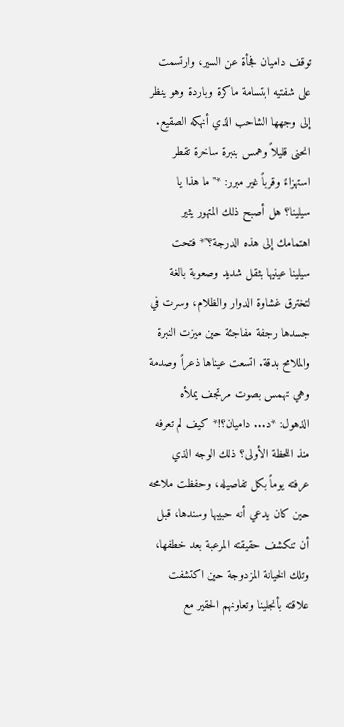توقف داميان فجأة عن السير، وارتسمت على شفتيه ابتسامة ماكرة وباردة وهو ينظر إلى وجهها الشاحب الذي أنهكه الصقيع. انحنى قليلاً وهمس بنبرة ساخرة تقطر استهزاءً وقرباً غير مبرر: *"ما هذا يا سيلينا؟ هل أصبح ذلك المتهور يثير اهتمامك إلى هذه الدرجة؟"* فتحت سيلينا عينيها بثقل شديد وصعوبة بالغة لتخترق غشاوة الدوار والظلام، وسرت في جسدها رجفة مفاجئة حين ميزت النبرة والملامح بدقة. اتسعت عيناها ذعراً وصدمة وهي تهمس بصوت مرتجف يملأه الذهول: *د... داميان؟!* كيف لم تعرفه منذ اللحظة الأولى؟ ذلك الوجه الذي عرفته يوماً بكل تفاصيله، وحفظت ملامحه حين كان يدعي أنه حبيبها وسندها، قبل أن تنكشف حقيقته المرعبة بعد خطفها، وتلك الخيانة المزدوجة حين اكتشفت علاقته بأنجلينا وتعاونهم الحقير مع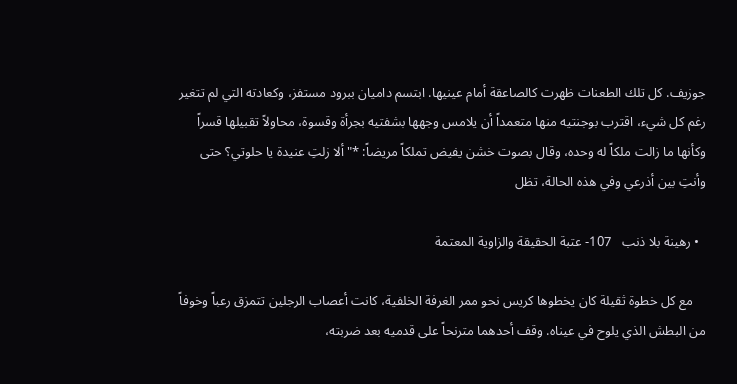جوزيف. كل تلك الطعنات ظهرت كالصاعقة أمام عينيها. ابتسم داميان ببرود مستفز، وكعادته التي لم تتغير رغم كل شيء، اقترب بوجنتيه منها متعمداً أن يلامس وجهها بشفتيه بجرأة وقسوة، محاولاً تقبيلها قسراً وكأنها ما زالت ملكاً له وحده، وقال بصوت خشن يفيض تملكاً مريضاً: *"ألا زلتِ عنيدة يا حلوتي؟ حتى وأنتِ بين أذرعي وفي هذه الحالة، تظل

  • رهينة بلا ذنب   107- عتبة الحقيقة والزاوية المعتمة

    مع كل خطوة ثقيلة كان يخطوها كريس نحو ممر الغرفة الخلفية، كانت أعصاب الرجلين تتمزق رعباً وخوفاً من البطش الذي يلوح في عيناه. وقف أحدهما مترنحاً على قدميه بعد ضربته،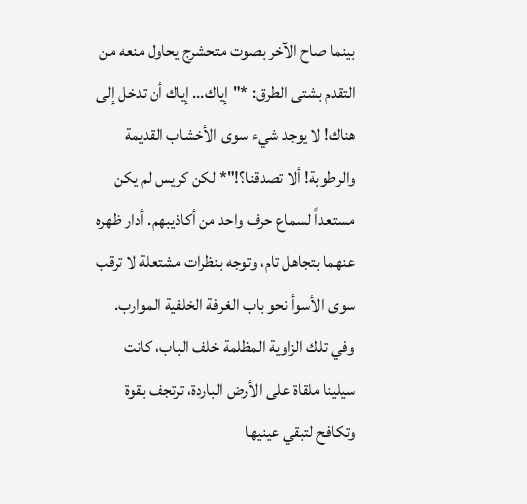بينما صاح الآخر بصوت متحشرج يحاول منعه من التقدم بشتى الطرق: *"إياك... إياك أن تدخل إلى هناك! لا يوجد شيء سوى الأخشاب القديمة والرطوبة! ألا تصدقنا؟!"* لكن كريس لم يكن مستعداً لسماع حرف واحد من أكاذيبهم. أدار ظهره عنهما بتجاهل تام، وتوجه بنظرات مشتعلة لا ترقب سوى الأسوأ نحو باب الغرفة الخلفية الموارب. وفي تلك الزاوية المظلمة خلف الباب، كانت سيلينا ملقاة على الأرض الباردة، ترتجف بقوة وتكافح لتبقي عينيها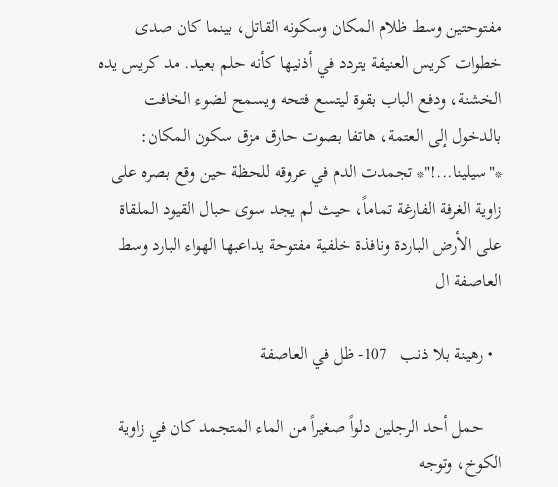مفتوحتين وسط ظلام المكان وسكونه القاتل، بينما كان صدى خطوات كريس العنيفة يتردد في أذنيها كأنه حلم بعيد. مد كريس يده الخشنة، ودفع الباب بقوة ليتسع فتحه ويسمح لضوء الخافت بالدخول إلى العتمة، هاتفا بصوت حارق مزق سكون المكان: *"سيلينا...!"* تجمدت الدم في عروقه للحظة حين وقع بصره على زاوية الغرفة الفارغة تماماً، حيث لم يجد سوى حبال القيود الملقاة على الأرض الباردة ونافذة خلفية مفتوحة يداعبها الهواء البارد وسط العاصفة ال

  • رهينة بلا ذنب   107- ظل في العاصفة

    حمل أحد الرجلين دلواً صغيراً من الماء المتجمد كان في زاوية الكوخ، وتوجه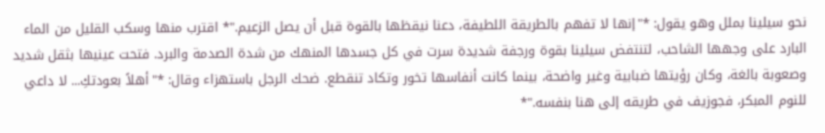نحو سيلينا بملل وهو يقول: *"إنها لا تفهم بالطريقة اللطيفة، دعنا نيقظها بالقوة قبل أن يصل الزعيم."* اقترب منها وسكب القليل من الماء البارد على وجهها الشاحب، لتنتفض سيلينا بقوة ورجفة شديدة سرت في كل جسدها المنهك من شدة الصدمة والبرد. فتحت عينيها بثقل شديد وصعوبة بالغة، وكان رؤيتها ضبابية وغير واضحة، بينما كانت أنفاسها تخور وتكاد تنقطع. ضحك الرجل باستهزاء وقال: *"أهلاً بعودتكِ... لا داعي للنوم المبكر، فجوزيف في طريقه إلى هنا بنفسه."*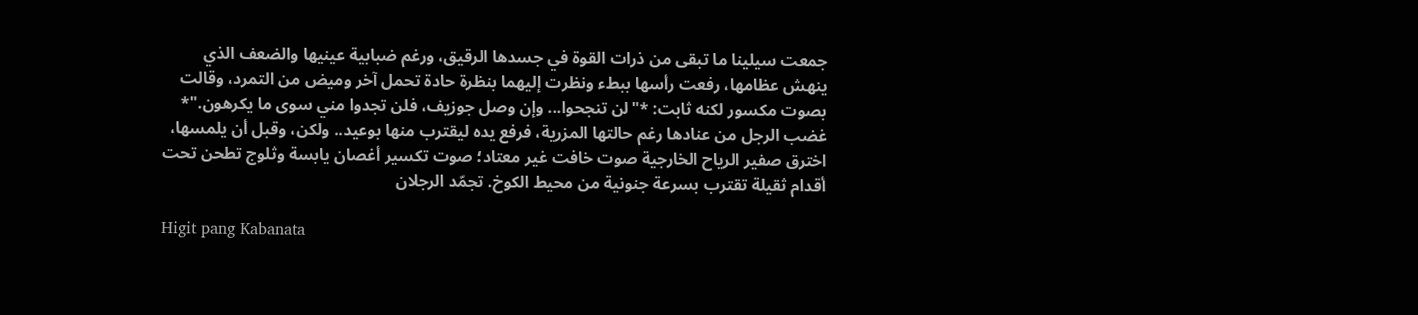جمعت سيلينا ما تبقى من ذرات القوة في جسدها الرقيق، ورغم ضبابية عينيها والضعف الذي ينهش عظامها، رفعت رأسها ببطء ونظرت إليهما بنظرة حادة تحمل آخر وميض من التمرد، وقالت بصوت مكسور لكنه ثابت: *"لن تنجحوا... وإن وصل جوزيف، فلن تجدوا مني سوى ما يكرهون."* غضب الرجل من عنادها رغم حالتها المزرية، فرفع يده ليقترب منها بوعيد.. ولكن، وقبل أن يلمسها، اخترق صفير الرياح الخارجية صوت خافت غير معتاد؛ صوت تكسير أغصان يابسة وثلوج تطحن تحت أقدام ثقيلة تقترب بسرعة جنونية من محيط الكوخ. تجمّد الرجلان

Higit pang Kabanata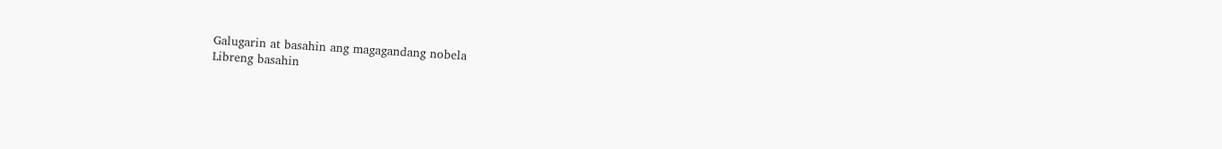Galugarin at basahin ang magagandang nobela
Libreng basahin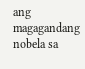ang magagandang nobela sa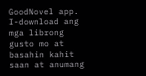GoodNovel app. I-download ang mga librong gusto mo at basahin kahit saan at anumang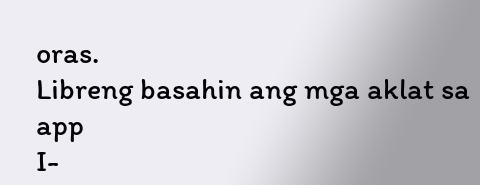oras.
Libreng basahin ang mga aklat sa app
I-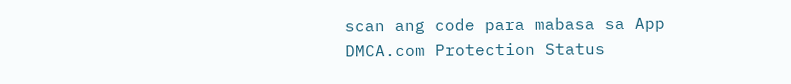scan ang code para mabasa sa App
DMCA.com Protection Status